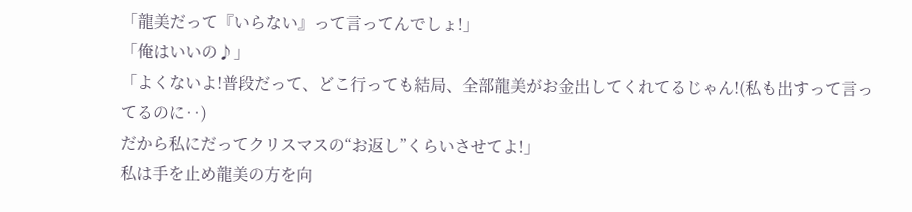「龍美だって『いらない』って言ってんでしょ!」
「俺はいいの♪」
「よくないよ!普段だって、どこ行っても結局、全部龍美がお金出してくれてるじゃん!(私も出すって言ってるのに‥)
だから私にだってクリスマスの“お返し”くらいさせてよ!」
私は手を止め龍美の方を向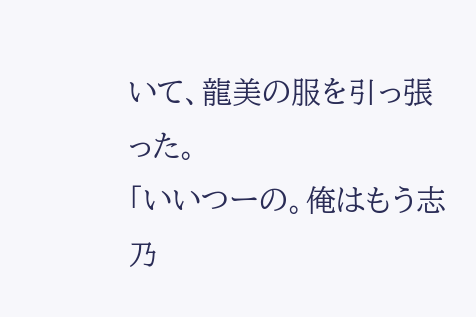いて、龍美の服を引っ張った。
「いいつーの。俺はもう志乃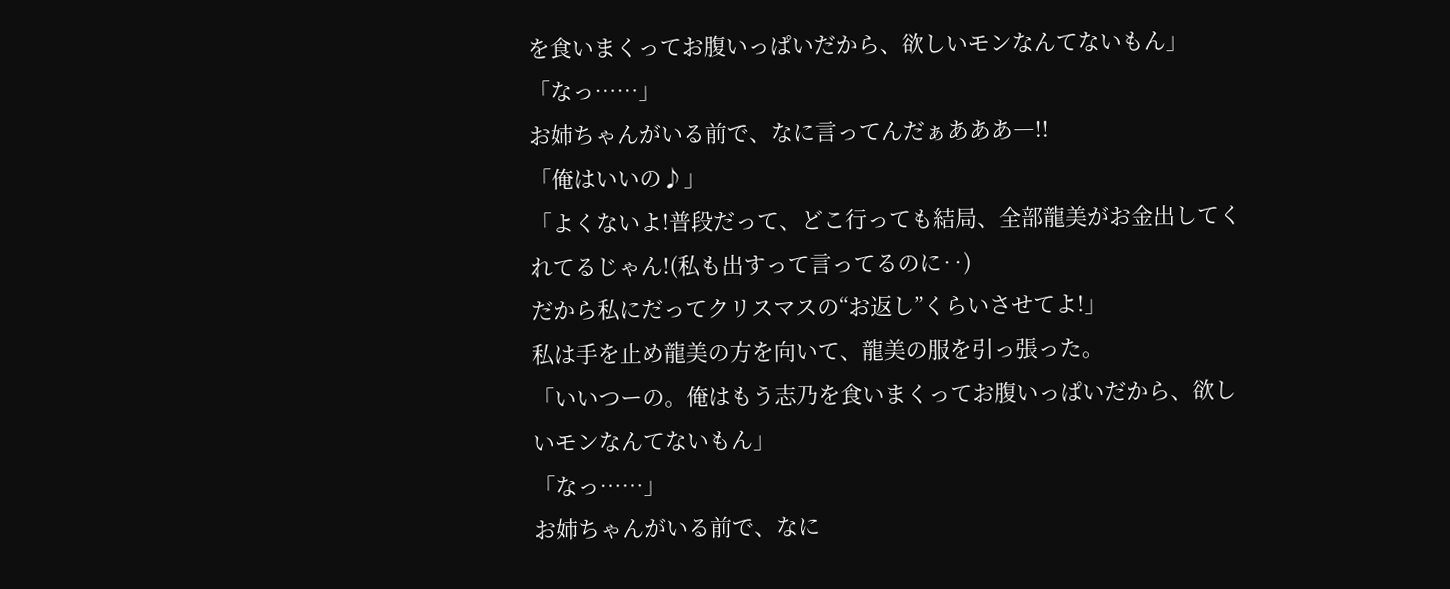を食いまくってお腹いっぱいだから、欲しいモンなんてないもん」
「なっ……」
お姉ちゃんがいる前で、なに言ってんだぁあああ―!!
「俺はいいの♪」
「よくないよ!普段だって、どこ行っても結局、全部龍美がお金出してくれてるじゃん!(私も出すって言ってるのに‥)
だから私にだってクリスマスの“お返し”くらいさせてよ!」
私は手を止め龍美の方を向いて、龍美の服を引っ張った。
「いいつーの。俺はもう志乃を食いまくってお腹いっぱいだから、欲しいモンなんてないもん」
「なっ……」
お姉ちゃんがいる前で、なに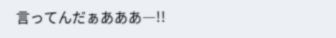言ってんだぁあああ―!!